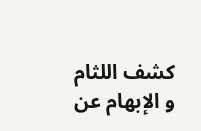كشف اللثام و الإبهام عن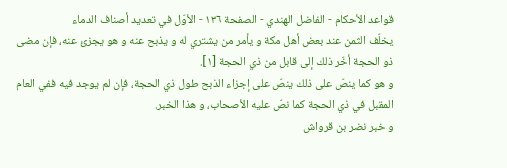قواعد الأحكام - الفاضل الهندي - الصفحة ١٣٦ - الأوّل في تعديد أصناف الدماء
يخلّف الثمن عند بعض أهل مكة و يأمر من يشتري له و يذبح عنه و هو يجزئ عنه، فإن مضى ذو الحجة أخّر ذلك إلى قابل من ذي الحجة [١].
و هو كما ينصّ على ذلك ينصّ على إجزاء الذبح طول ذي الحجة، فإن لم يوجد فيه ففي العام المقبل في ذي الحجة كما نصّ عليه الأصحاب، و هذا الخبر.
و خبر نضر بن قرواش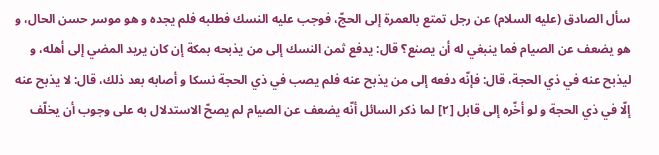سأل الصادق (عليه السلام) عن رجل تمتع بالعمرة إلى الحجّ، فوجب عليه النسك فطلبه فلم يجده و هو موسر حسن الحال، و هو يضعف عن الصيام فما ينبغي له أن يصنع؟ قال: يدفع ثمن النسك إلى من يذبحه بمكة إن كان يريد المضي إلى أهله، و ليذبح عنه في ذي الحجة، قال: فإنّه دفعه إلى من يذبح عنه فلم يصب في ذي الحجة نسكا و أصابه بعد ذلك، قال: لا يذبح عنه إلّا في ذي الحجة و لو أخّره إلى قابل [٢] لما ذكر السائل أنّه يضعف عن الصيام لم يصحّ الاستدلال به على وجوب أن يخلّف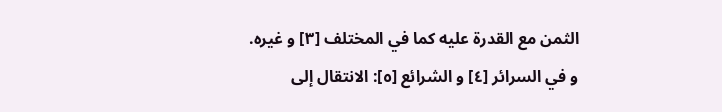الثمن مع القدرة عليه كما في المختلف [٣] و غيره.
و في السرائر [٤] و الشرائع [٥]: الانتقال إلى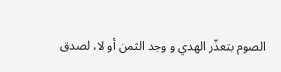الصوم بتعذّر الهدي و وجد الثمن أو لا، لصدق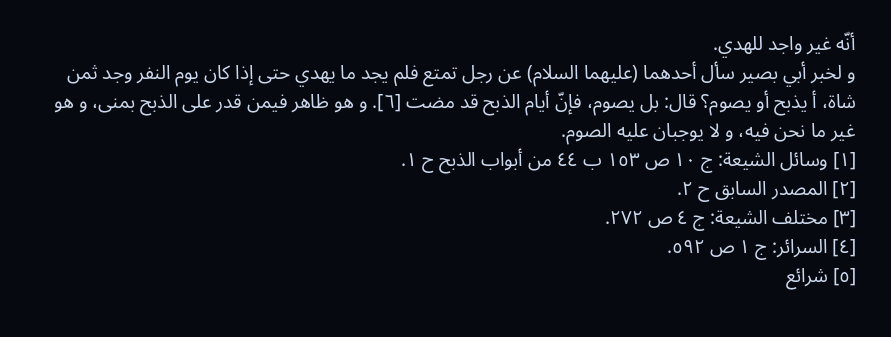أنّه غير واجد للهدي.
و لخبر أبي بصير سأل أحدهما (عليهما السلام) عن رجل تمتع فلم يجد ما يهدي حتى إذا كان يوم النفر وجد ثمن شاة، أ يذبح أو يصوم؟ قال: بل يصوم، فإنّ أيام الذبح قد مضت [٦]. و هو ظاهر فيمن قدر على الذبح بمنى، و هو غير ما نحن فيه، و لا يوجبان عليه الصوم.
[١] وسائل الشيعة: ج ١٠ ص ١٥٣ ب ٤٤ من أبواب الذبح ح ١.
[٢] المصدر السابق ح ٢.
[٣] مختلف الشيعة: ج ٤ ص ٢٧٢.
[٤] السرائر: ج ١ ص ٥٩٢.
[٥] شرائع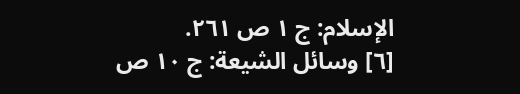الإسلام: ج ١ ص ٢٦١.
[٦] وسائل الشيعة: ج ١٠ ص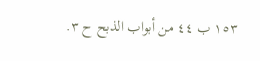١٥٣ ب ٤٤ من أبواب الذبح ح ٣.